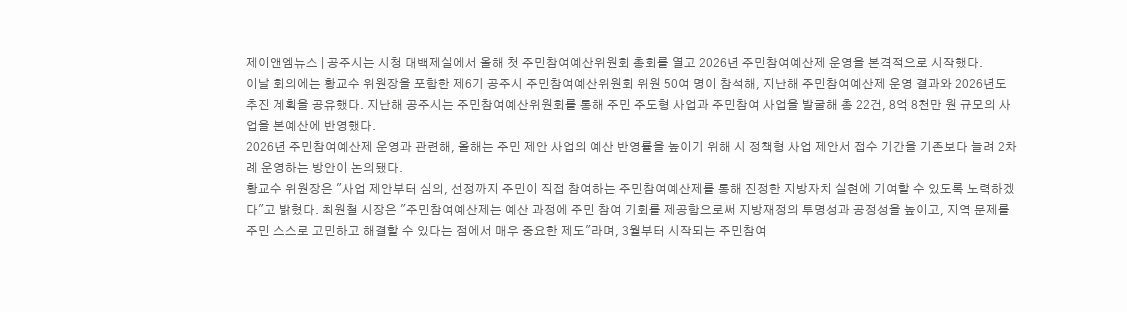제이앤엠뉴스 | 공주시는 시청 대백제실에서 올해 첫 주민참여예산위원회 총회를 열고 2026년 주민참여예산제 운영을 본격적으로 시작했다.
이날 회의에는 황교수 위원장을 포함한 제6기 공주시 주민참여예산위원회 위원 50여 명이 참석해, 지난해 주민참여예산제 운영 결과와 2026년도 추진 계획을 공유했다. 지난해 공주시는 주민참여예산위원회를 통해 주민 주도형 사업과 주민참여 사업을 발굴해 총 22건, 8억 8천만 원 규모의 사업을 본예산에 반영했다.
2026년 주민참여예산제 운영과 관련해, 올해는 주민 제안 사업의 예산 반영률을 높이기 위해 시 정책형 사업 제안서 접수 기간을 기존보다 늘려 2차례 운영하는 방안이 논의됐다.
황교수 위원장은 "사업 제안부터 심의, 선정까지 주민이 직접 참여하는 주민참여예산제를 통해 진정한 지방자치 실현에 기여할 수 있도록 노력하겠다"고 밝혔다. 최원철 시장은 "주민참여예산제는 예산 과정에 주민 참여 기회를 제공함으로써 지방재정의 투명성과 공정성을 높이고, 지역 문제를 주민 스스로 고민하고 해결할 수 있다는 점에서 매우 중요한 제도"라며, 3월부터 시작되는 주민참여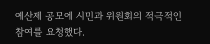예산제 공모에 시민과 위원회의 적극적인 참여를 요청했다.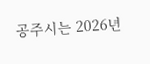공주시는 2026년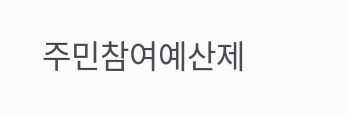주민참여예산제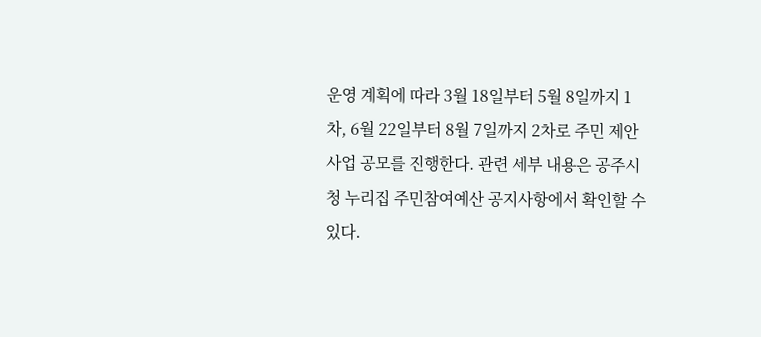운영 계획에 따라 3월 18일부터 5월 8일까지 1차, 6월 22일부터 8월 7일까지 2차로 주민 제안 사업 공모를 진행한다. 관련 세부 내용은 공주시청 누리집 주민참여예산 공지사항에서 확인할 수 있다.